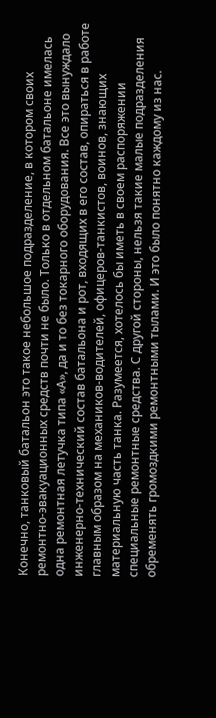Конечно, танковый батальон это такое небольшое подразделение, в котором своих ремонтно-эвакуационных средств почти не было. Только в отдельном батальоне имелась одна ремонтная летучка типа «А», да и то без токарного оборудования. Все это вынуждало инженерно-технический состав батальона и рот, входящих в его состав, опираться в работе главным образом на механиков-водителей, офицеров-танкистов, воинов, знающих материальную часть танка. Разумеется, хотелось бы иметь в своем распоряжении специальные ремонтные средства. С другой стороны, нельзя такие малые подразделения обременять громоздкими ремонтными тылами. И это было понятно каждому из нас.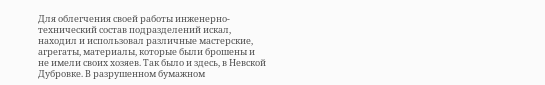Для облегчения своей работы инженерно-технический состав подразделений искал, находил и использовал различные мастерские, агрегаты, материалы, которые были брошены и не имели своих хозяев. Так было и здесь, в Невской Дубровке. В разрушенном бумажном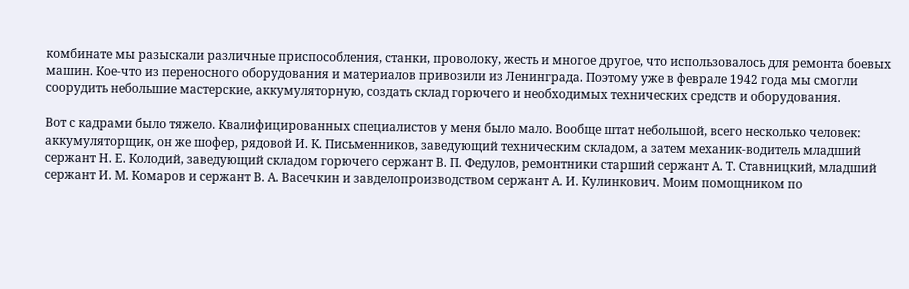комбинате мы разыскали различные приспособления, станки, проволоку, жесть и многое другое, что использовалось для ремонта боевых машин. Кое-что из переносного оборудования и материалов привозили из Ленинграда. Поэтому уже в феврале 1942 года мы смогли соорудить небольшие мастерские, аккумуляторную, создать склад горючего и необходимых технических средств и оборудования.

Вот с кадрами было тяжело. Квалифицированных специалистов у меня было мало. Вообще штат небольшой, всего несколько человек: аккумуляторщик, он же шофер, рядовой И. К. Письменников, заведующий техническим складом, а затем механик-водитель младший сержант Н. Е. Колодий, заведующий складом горючего сержант В. П. Федулов, ремонтники старший сержант А. Т. Ставницкий, младший сержант И. М. Комаров и сержант В. А. Васечкин и завделопроизводством сержант А. И. Кулинкович. Моим помощником по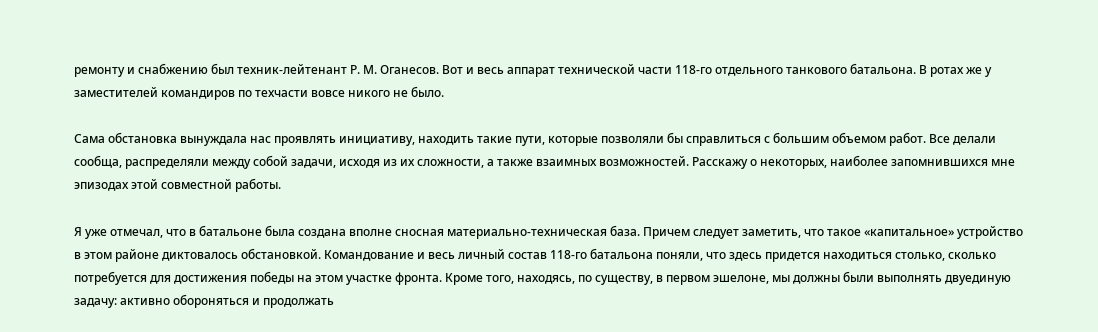ремонту и снабжению был техник-лейтенант Р. М. Оганесов. Вот и весь аппарат технической части 118-го отдельного танкового батальона. В ротах же у заместителей командиров по техчасти вовсе никого не было.

Сама обстановка вынуждала нас проявлять инициативу, находить такие пути, которые позволяли бы справлиться с большим объемом работ. Все делали сообща, распределяли между собой задачи, исходя из их сложности, а также взаимных возможностей. Расскажу о некоторых, наиболее запомнившихся мне эпизодах этой совместной работы.

Я уже отмечал, что в батальоне была создана вполне сносная материально-техническая база. Причем следует заметить, что такое «капитальное» устройство в этом районе диктовалось обстановкой. Командование и весь личный состав 118-го батальона поняли, что здесь придется находиться столько, сколько потребуется для достижения победы на этом участке фронта. Кроме того, находясь, по существу, в первом эшелоне, мы должны были выполнять двуединую задачу: активно обороняться и продолжать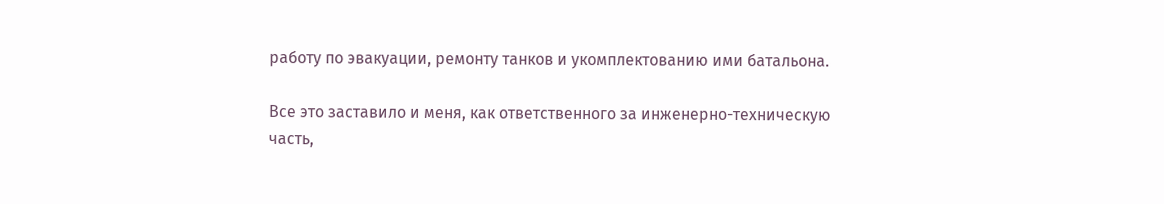работу по эвакуации, ремонту танков и укомплектованию ими батальона.

Все это заставило и меня, как ответственного за инженерно-техническую часть,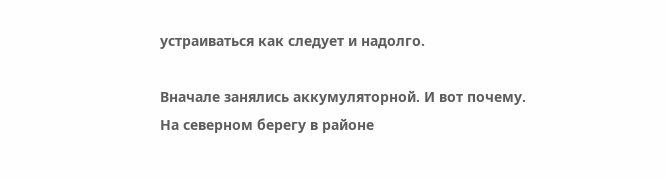устраиваться как следует и надолго.

Вначале занялись аккумуляторной. И вот почему. На северном берегу в районе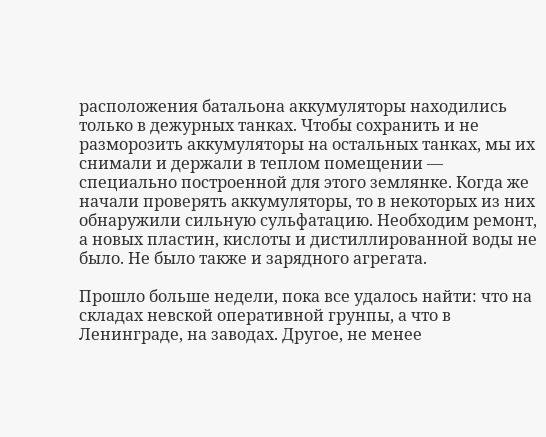расположения батальона аккумуляторы находились только в дежурных танках. Чтобы сохранить и не разморозить аккумуляторы на остальных танках, мы их снимали и держали в теплом помещении — специально построенной для этого землянке. Когда же начали проверять аккумуляторы, то в некоторых из них обнаружили сильную сульфатацию. Необходим ремонт, а новых пластин, кислоты и дистиллированной воды не было. Не было также и зарядного агрегата.

Прошло больше недели, пока все удалось найти: что на складах невской оперативной грунпы, а что в Ленинграде, на заводах. Другое, не менее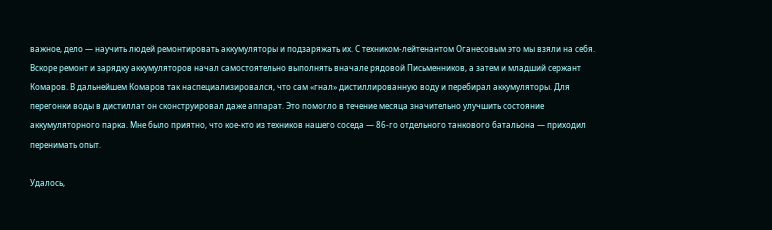важное, дело — научить людей ремонтировать аккумуляторы и подзаряжать их. С техником-лейтенантом Оганесовым это мы взяли на себя. Вскоре ремонт и зарядку аккумуляторов начал самостоятельно выполнять вначале рядовой Письменников, а затем и младший сержант Комаров. В дальнейшем Комаров так наспециализировался, что сам «гнал» дистиллированную воду и перебирал аккумуляторы. Для перегонки воды в дистиллат он сконструировал даже аппарат. Это помогло в течение месяца значительно улучшить состояние аккумуляторного парка. Мне было приятно, что кое-кто из техников нашего соседа — 86-го отдельного танкового батальона — приходил перенимать опыт.

Удалось,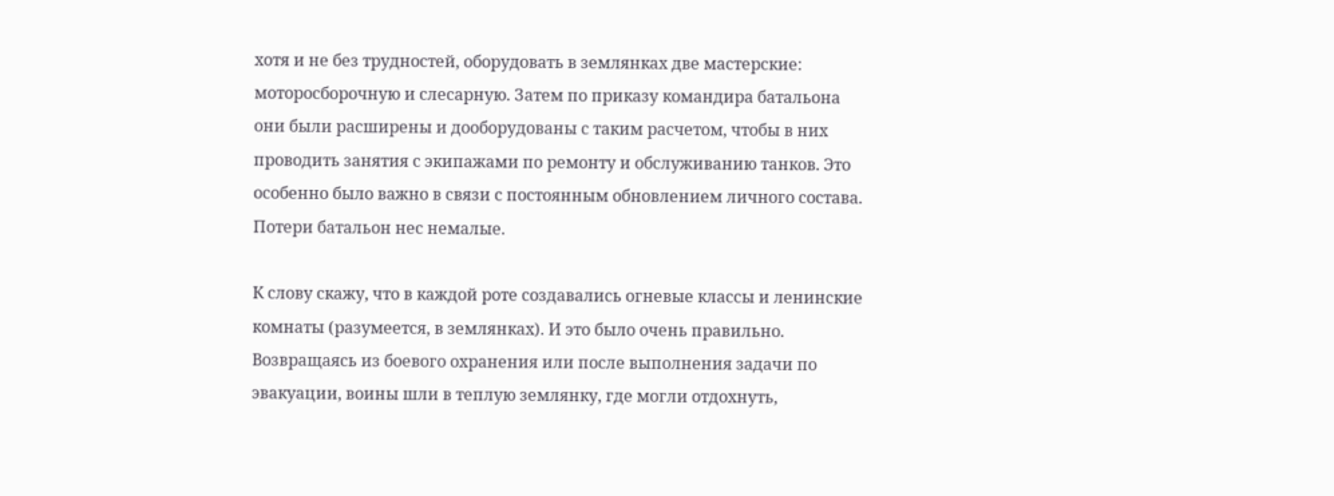хотя и не без трудностей, оборудовать в землянках две мастерские: моторосборочную и слесарную. Затем по приказу командира батальона они были расширены и дооборудованы с таким расчетом, чтобы в них проводить занятия с экипажами по ремонту и обслуживанию танков. Это особенно было важно в связи с постоянным обновлением личного состава. Потери батальон нес немалые.

К слову скажу, что в каждой роте создавались огневые классы и ленинские комнаты (разумеется, в землянках). И это было очень правильно. Возвращаясь из боевого охранения или после выполнения задачи по эвакуации, воины шли в теплую землянку, где могли отдохнуть,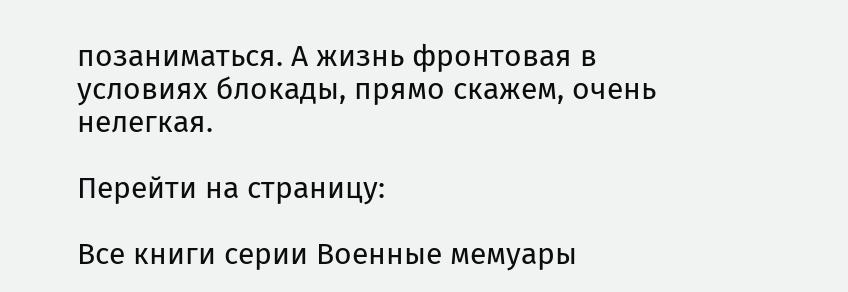позаниматься. А жизнь фронтовая в условиях блокады, прямо скажем, очень нелегкая.

Перейти на страницу:

Все книги серии Военные мемуары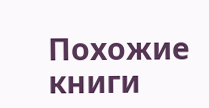Похожие книги